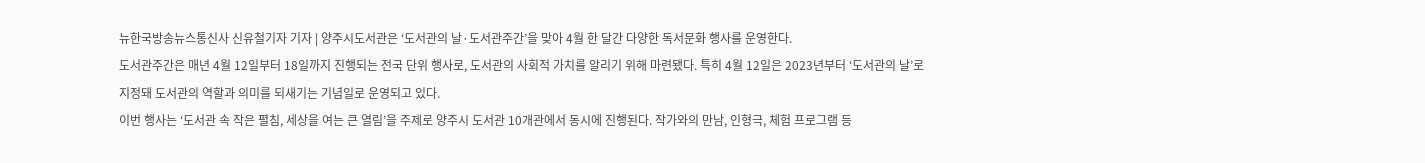뉴한국방송뉴스통신사 신유철기자 기자 | 양주시도서관은 ‘도서관의 날·도서관주간’을 맞아 4월 한 달간 다양한 독서문화 행사를 운영한다.
도서관주간은 매년 4월 12일부터 18일까지 진행되는 전국 단위 행사로, 도서관의 사회적 가치를 알리기 위해 마련됐다. 특히 4월 12일은 2023년부터 ‘도서관의 날’로 지정돼 도서관의 역할과 의미를 되새기는 기념일로 운영되고 있다.
이번 행사는 ‘도서관 속 작은 펼침, 세상을 여는 큰 열림’을 주제로 양주시 도서관 10개관에서 동시에 진행된다. 작가와의 만남, 인형극, 체험 프로그램 등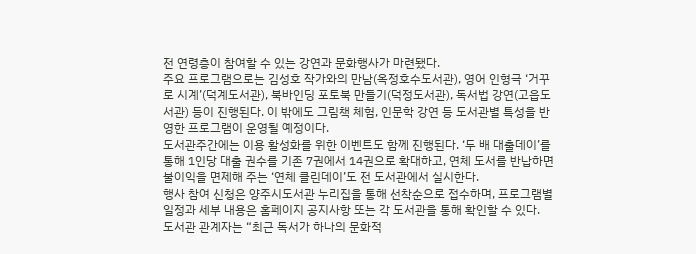전 연령층이 참여할 수 있는 강연과 문화행사가 마련됐다.
주요 프로그램으로는 김성호 작가와의 만남(옥정호수도서관), 영어 인형극 ‘거꾸로 시계’(덕계도서관), 북바인딩 포토북 만들기(덕정도서관), 독서법 강연(고읍도서관) 등이 진행된다. 이 밖에도 그림책 체험, 인문학 강연 등 도서관별 특성을 반영한 프로그램이 운영될 예정이다.
도서관주간에는 이용 활성화를 위한 이벤트도 함께 진행된다. ‘두 배 대출데이’를 통해 1인당 대출 권수를 기존 7권에서 14권으로 확대하고, 연체 도서를 반납하면 불이익을 면제해 주는 ‘연체 클린데이’도 전 도서관에서 실시한다.
행사 참여 신청은 양주시도서관 누리집을 통해 선착순으로 접수하며, 프로그램별 일정과 세부 내용은 홈페이지 공지사항 또는 각 도서관을 통해 확인할 수 있다.
도서관 관계자는 “최근 독서가 하나의 문화적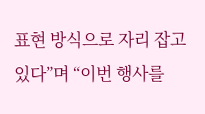표현 방식으로 자리 잡고 있다”며 “이번 행사를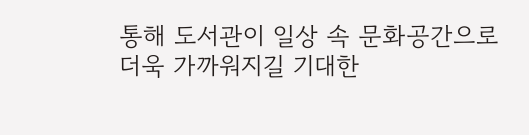통해 도서관이 일상 속 문화공간으로 더욱 가까워지길 기대한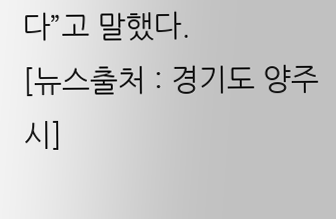다”고 말했다.
[뉴스출처 : 경기도 양주시]